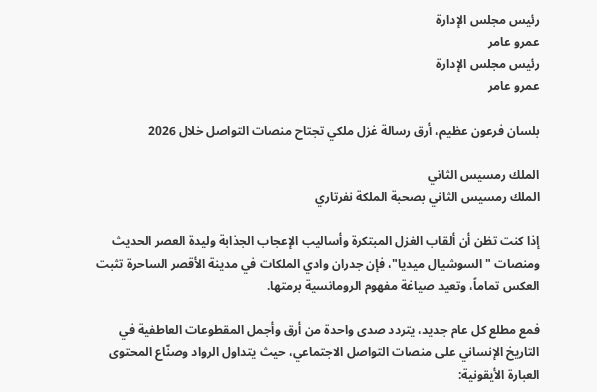رئيس مجلس الإدارة
عمرو عامر
رئيس مجلس الإدارة
عمرو عامر

بلسان فرعون عظيم، أرق رسالة غزل ملكي تجتاح منصات التواصل خلال 2026

الملك رمسيس الثاني
الملك رمسيس الثاني بصحبة الملكة نفرتاري

إذا كنت تظن أن ألقاب الغزل المبتكرة وأساليب الإعجاب الجذابة وليدة العصر الحديث ومنصات "السوشيال ميديا"، فإن جدران وادي الملكات في مدينة الأقصر الساحرة تثبت العكس تماماً، وتعيد صياغة مفهوم الرومانسية برمتها.

فمع مطلع كل عام جديد، يتردد صدى واحدة من أرق وأجمل المقطوعات العاطفية في التاريخ الإنساني على منصات التواصل الاجتماعي، حيث يتداول الرواد وصنّاع المحتوى العبارة الأيقونية: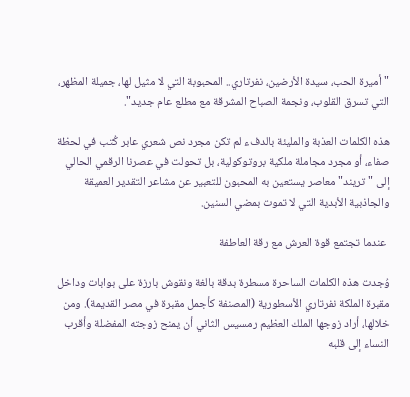"أميرة الحب، سيدة الأرضين، نفرتاري.. المحبوبة التي لا مثيل لها، جميلة المظهر، التي تسرق القلوب، ونجمة الصباح المشرقة مع مطلع عام جديد".

هذه الكلمات العذبة والمليئة بالدفء لم تكن مجرد نص شعري عابر كُتب في لحظة صفاء، أو مجرد مجاملة ملكية بروتوكولية، بل تحولت في عصرنا الرقمي الحالي إلى "تريند" معاصر يستعين به المحبون للتعبير عن مشاعر التقدير العميقة والجاذبية الأبدية التي لا تموت بمضي السنين.

 عندما تجتمع قوة العرش مع رقة العاطفة

وُجدت هذه الكلمات الساحرة مسطرة بدقة بالغة ونقوش بارزة على بوابات وداخل مقبرة الملكة نفرتاري الأسطورية (المصنفة كأجمل مقبرة في مصر القديمة). ومن خلالها، أراد زوجها الملك العظيم رمسيس الثاني أن يمنح زوجته المفضلة وأقرب النساء إلى قلبه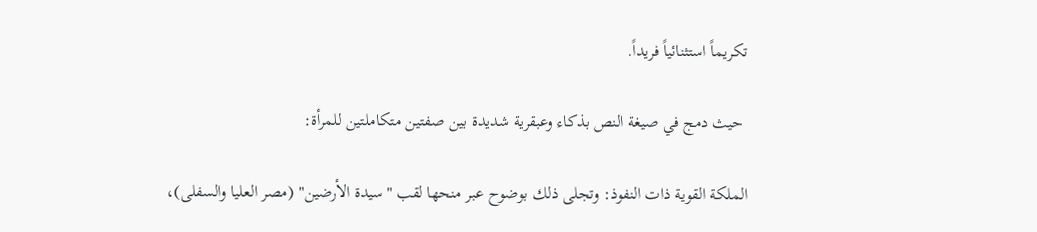تكريماً استثنائياً فريداً.

 حيث دمج في صيغة النص بذكاء وعبقرية شديدة بين صفتين متكاملتين للمرأة:

الملكة القوية ذات النفوذ: وتجلى ذلك بوضوح عبر منحها لقب "سيدة الأرضين" (مصر العليا والسفلى)،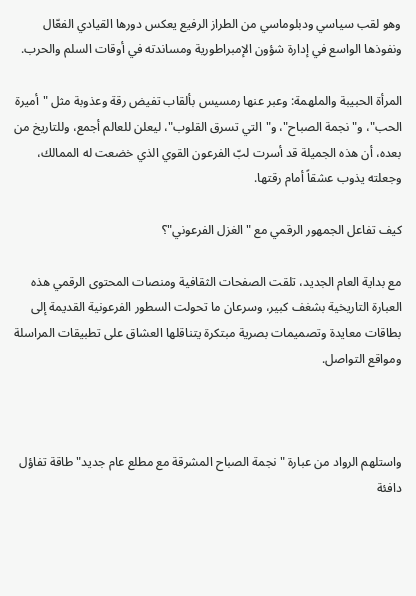وهو لقب سياسي ودبلوماسي من الطراز الرفيع يعكس دورها القيادي الفعّال ونفوذها الواسع في إدارة شؤون الإمبراطورية ومساندته في أوقات السلم والحرب.

المرأة الحبيبة والملهمة: وعبر عنها رمسيس بألقاب تفيض رقة وعذوبة مثل "أميرة الحب"، و"نجمة الصباح"، و"التي تسرق القلوب"، ليعلن للعالم أجمع، وللتاريخ من بعده، أن هذه الجميلة قد أسرت لبّ الفرعون القوي الذي خضعت له الممالك، وجعلته يذوب عشقاً أمام رقتها.

كيف تفاعل الجمهور الرقمي مع "الغزل الفرعوني"؟

مع بداية العام الجديد، تلقت الصفحات الثقافية ومنصات المحتوى الرقمي هذه العبارة التاريخية بشغف كبير، وسرعان ما تحولت السطور الفرعونية القديمة إلى بطاقات معايدة وتصميمات بصرية مبتكرة يتناقلها العشاق على تطبيقات المراسلة ومواقع التواصل.



واستلهم الرواد من عبارة "نجمة الصباح المشرقة مع مطلع عام جديد" طاقة تفاؤل دافئة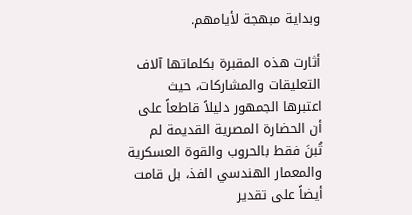وبداية مبهجة لأيامهم.

أثارت هذه المقبرة بكلماتها آلاف التعليقات والمشاركات، حيث اعتبرها الجمهور دليلاً قاطعاً على أن الحضارة المصرية القديمة لم تُبنَ فقط بالحروب والقوة العسكرية والمعمار الهندسي الفذ، بل قامت أيضاً على تقدير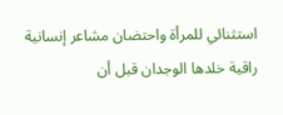استثنائي للمرأة واحتضان مشاعر إنسانية راقية خلدها الوجدان قبل أن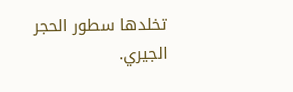تخلدها سطور الحجر الجيري.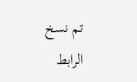تم نسخ الرابط